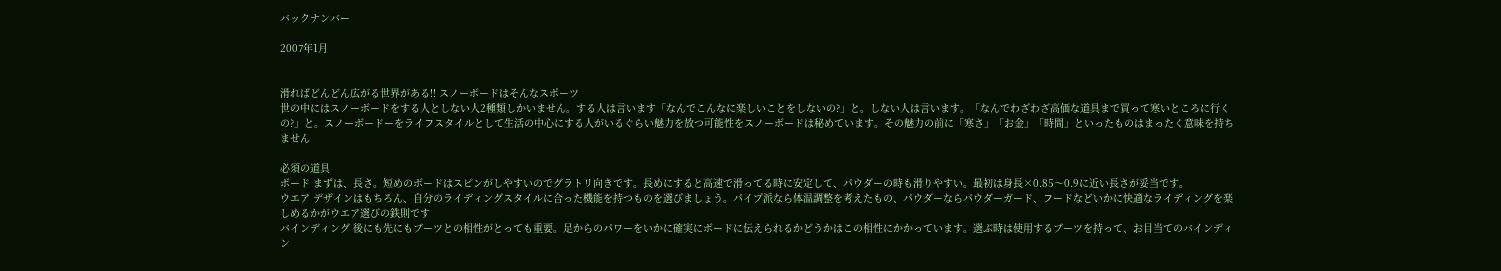バックナンバー

2007年1月


滑ればどんどん広がる世界がある!! スノーボードはそんなスポーツ
世の中にはスノーボードをする人としない人2種類しかいません。する人は言います「なんでこんなに楽しいことをしないの?」と。しない人は言います。「なんでわざわざ高価な道具まで買って寒いところに行くの?」と。スノーボードーをライフスタイルとして生活の中心にする人がいるぐらい魅力を放つ可能性をスノーボードは秘めています。その魅力の前に「寒さ」「お金」「時間」といったものはまったく意味を持ちません

必須の道具
ボード まずは、長さ。短めのボードはスピンがしやすいのでグラトリ向きです。長めにすると高速で滑ってる時に安定して、パウダーの時も滑りやすい。最初は身長×0.85〜0.9に近い長さが妥当です。
ウエア デザインはもちろん、自分のライディングスタイルに合った機能を持つものを選びましょう。パイプ派なら体温調整を考えたもの、パウダーならパウダーガード、フードなどいかに快適なライディングを楽しめるかがウエア選びの鉄則です
バインディング 後にも先にもブーツとの相性がとっても重要。足からのパワーをいかに確実にボードに伝えられるかどうかはこの相性にかかっています。選ぶ時は使用するブーツを持って、お目当てのバインディン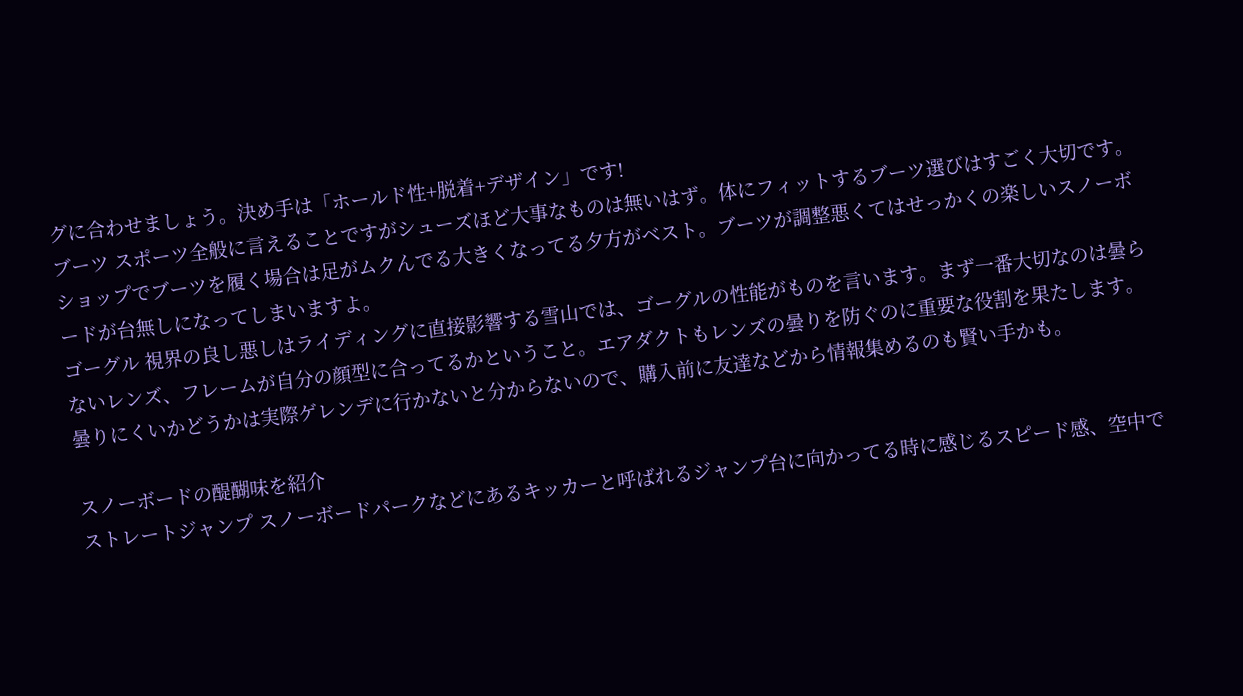グに合わせましょう。決め手は「ホールド性+脱着+デザイン」です!
ブーツ スポーツ全般に言えることですがシューズほど大事なものは無いはず。体にフィットするブーツ選びはすごく大切です。ショップでブーツを履く場合は足がムクんでる大きくなってる夕方がベスト。ブーツが調整悪くてはせっかくの楽しいスノーボードが台無しになってしまいますよ。
ゴーグル 視界の良し悪しはライディングに直接影響する雪山では、ゴーグルの性能がものを言います。まず一番大切なのは曇らないレンズ、フレームが自分の顔型に合ってるかということ。エアダクトもレンズの曇りを防ぐのに重要な役割を果たします。曇りにくいかどうかは実際ゲレンデに行かないと分からないので、購入前に友達などから情報集めるのも賢い手かも。

スノーボードの醍醐味を紹介
ストレートジャンプ スノーボードパークなどにあるキッカーと呼ばれるジャンプ台に向かってる時に感じるスピード感、空中で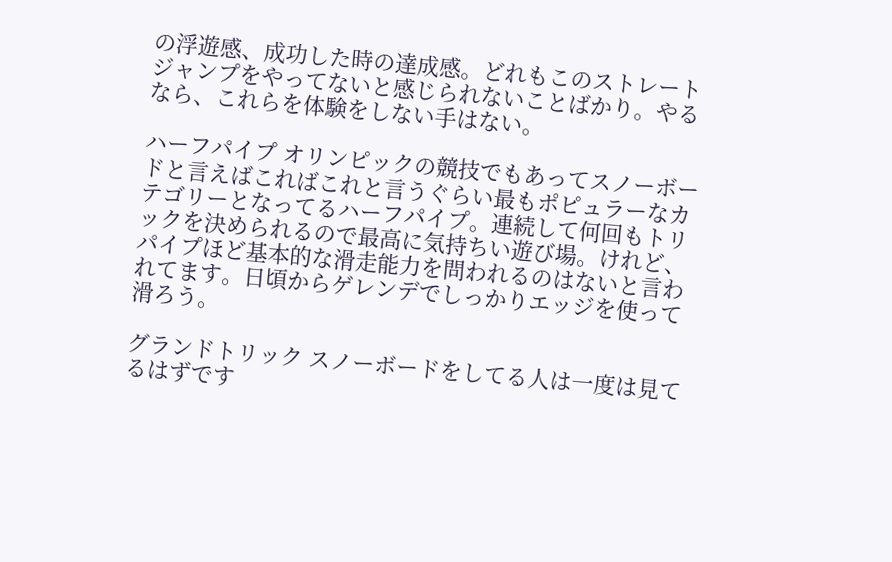の浮遊感、成功した時の達成感。どれもこのストレートジャンプをやってないと感じられないことばかり。やるなら、これらを体験をしない手はない。

ハーフパイプ オリンピックの競技でもあってスノーボードと言えばこればこれと言うぐらい最もポピュラーなカテゴリーとなってるハーフパイプ。連続して何回もトリックを決められるので最高に気持ちい遊び場。けれど、パイプほど基本的な滑走能力を問われるのはないと言われてます。日頃からゲレンデでしっかりエッジを使って滑ろう。

グランドトリック スノーボードをしてる人は一度は見てるはずです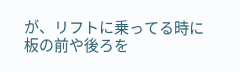が、リフトに乗ってる時に板の前や後ろを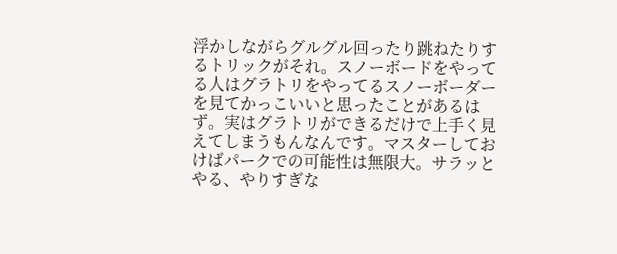浮かしながらグルグル回ったり跳ねたりするトリックがそれ。スノーボードをやってる人はグラトリをやってるスノーボーダーを見てかっこいいと思ったことがあるはず。実はグラトリができるだけで上手く見えてしまうもんなんです。マスターしておけばパークでの可能性は無限大。サラッとやる、やりすぎな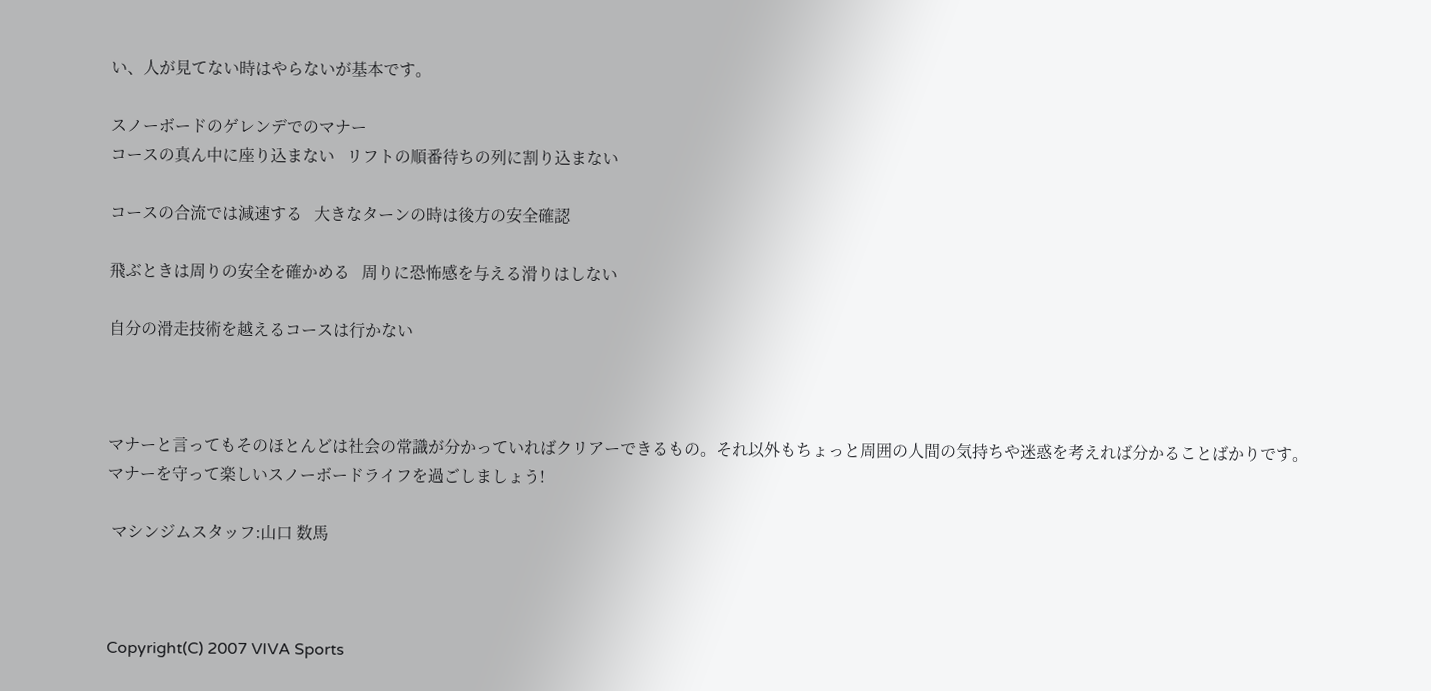い、人が見てない時はやらないが基本です。

スノーボードのゲレンデでのマナー
コースの真ん中に座り込まない   リフトの順番待ちの列に割り込まない

コースの合流では減速する   大きなターンの時は後方の安全確認

飛ぶときは周りの安全を確かめる   周りに恐怖感を与える滑りはしない

自分の滑走技術を越えるコースは行かない



マナーと言ってもそのほとんどは社会の常識が分かっていればクリアーできるもの。それ以外もちょっと周囲の人間の気持ちや迷惑を考えれば分かることばかりです。マナーを守って楽しいスノーボードライフを過ごしましょう!

 マシンジムスタッフ:山口 数馬



Copyright(C) 2007 VIVA Sports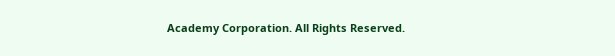Academy Corporation. All Rights Reserved.